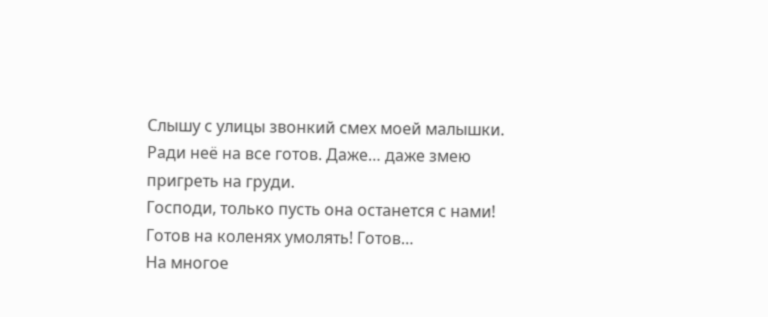Слышу с улицы звонкий смех моей малышки.
Ради неё на все готов. Даже… даже змею пригреть на груди.
Господи, только пусть она останется с нами! Готов на коленях умолять! Готов…
На многое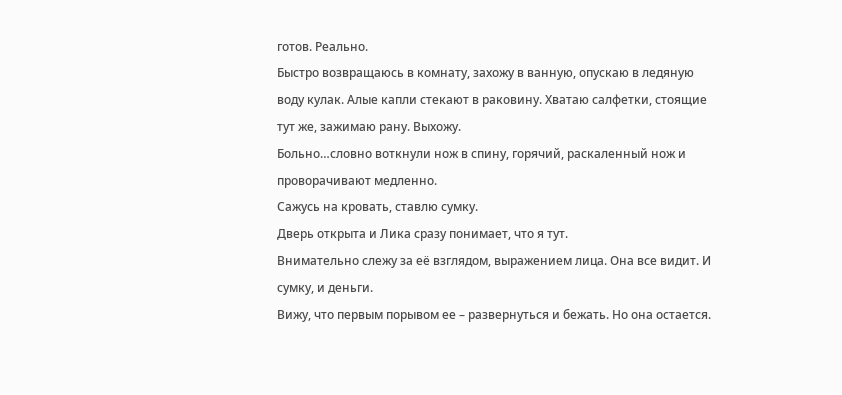готов. Реально.
Быстро возвращаюсь в комнату, захожу в ванную, опускаю в ледяную воду кулак. Алые капли стекают в раковину. Хватаю салфетки, стоящие тут же, зажимаю рану. Выхожу.
Больно…словно воткнули нож в спину, горячий, раскаленный нож и проворачивают медленно.
Сажусь на кровать, ставлю сумку.
Дверь открыта и Лика сразу понимает, что я тут.
Внимательно слежу за её взглядом, выражением лица. Она все видит. И сумку, и деньги.
Вижу, что первым порывом ее – развернуться и бежать. Но она остается.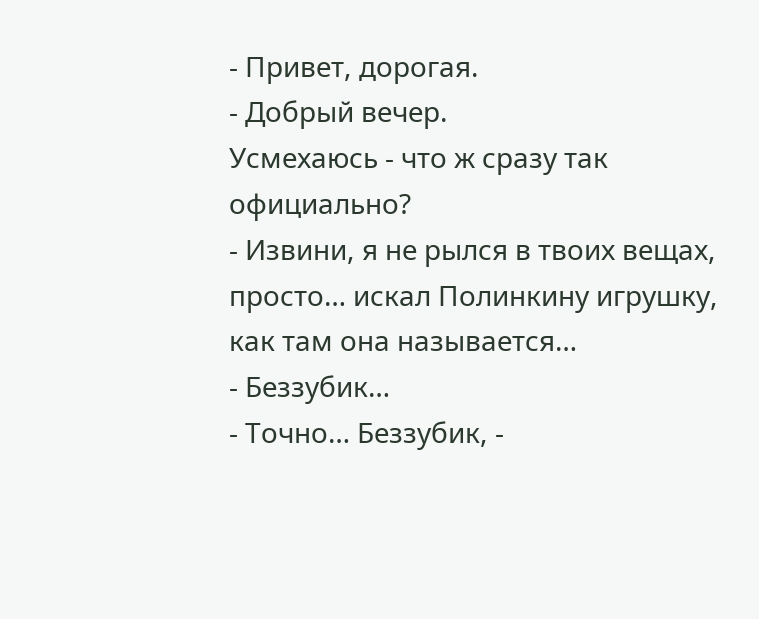- Привет, дорогая.
- Добрый вечер.
Усмехаюсь - что ж сразу так официально?
- Извини, я не рылся в твоих вещах, просто… искал Полинкину игрушку, как там она называется…
- Беззубик…
- Точно… Беззубик, -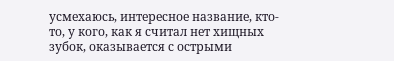усмехаюсь, интересное название, кто-то, у кого, как я считал нет хищных зубок, оказывается с острыми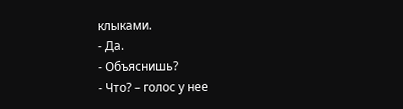клыками.
- Да.
- Объяснишь?
- Что? – голос у нее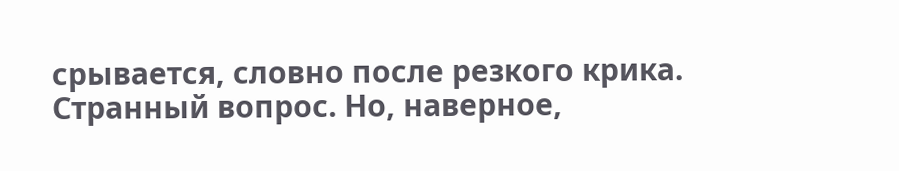срывается, словно после резкого крика.
Странный вопрос. Но, наверное,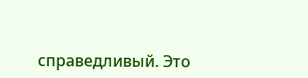справедливый. Это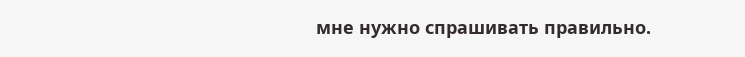мне нужно спрашивать правильно.